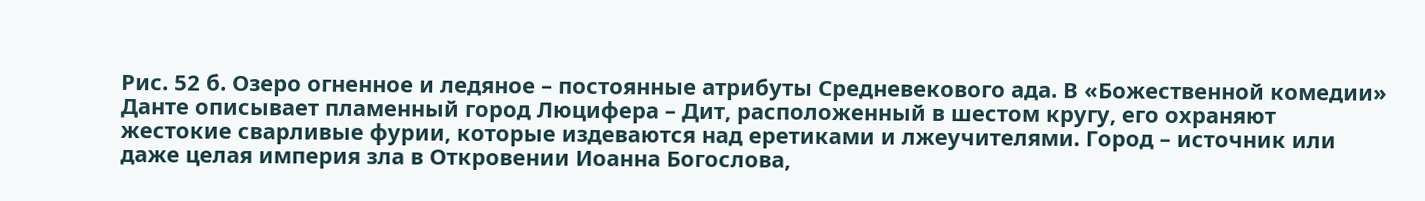Рис. 52 б. Озеро огненное и ледяное – постоянные атрибуты Средневекового ада. В «Божественной комедии» Данте описывает пламенный город Люцифера – Дит, расположенный в шестом кругу, его охраняют жестокие сварливые фурии, которые издеваются над еретиками и лжеучителями. Город – источник или даже целая империя зла в Откровении Иоанна Богослова,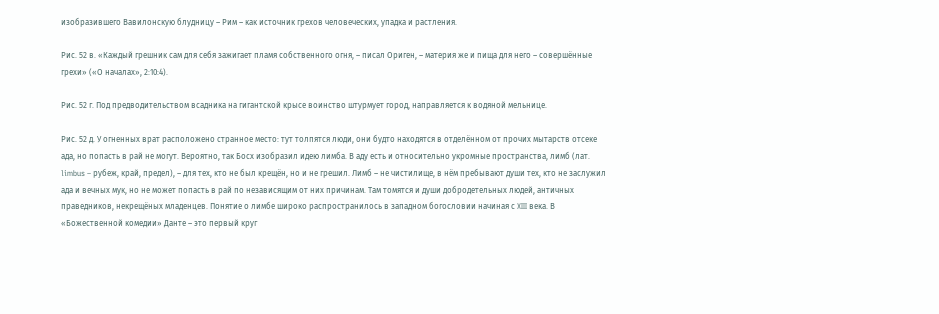изобразившего Вавилонскую блудницу – Рим – как источник грехов человеческих, упадка и растления.

Рис. 52 в. «Каждый грешник сам для себя зажигает пламя собственного огня, – писал Ориген, – материя же и пища для него – совершённые грехи» («О началах», 2:10:4).

Рис. 52 г. Под предводительством всадника на гигантской крысе воинство штурмует город, направляется к водяной мельнице.

Рис. 52 д. У огненных врат расположено странное место: тут толпятся люди, они будто находятся в отделённом от прочих мытарств отсеке ада, но попасть в рай не могут. Вероятно, так Босх изобразил идею лимба. В аду есть и относительно укромные пространства, лимб (лат. limbus – рубеж, край, предел), – для тех, кто не был крещён, но и не грешил. Лимб – не чистилище, в нём пребывают души тех, кто не заслужил ада и вечных мук, но не может попасть в рай по независящим от них причинам. Там томятся и души добродетельных людей, античных праведников, некрещёных младенцев. Понятие о лимбе широко распространилось в западном богословии начиная с XIII века. В «Божественной комедии» Данте – это первый круг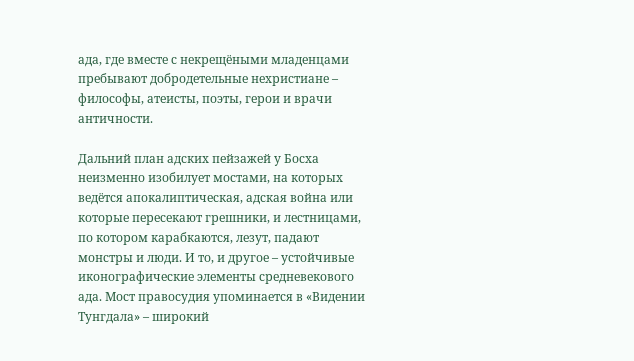ада, где вместе с некрещёными младенцами пребывают добродетельные нехристиане – философы, атеисты, поэты, герои и врачи античности.

Дальний план адских пейзажей у Босха неизменно изобилует мостами, на которых ведётся апокалиптическая, адская война или которые пересекают грешники, и лестницами, по котором карабкаются, лезут, падают монстры и люди. И то, и другое – устойчивые иконографические элементы средневекового ада. Мост правосудия упоминается в «Видении Тунгдала» – широкий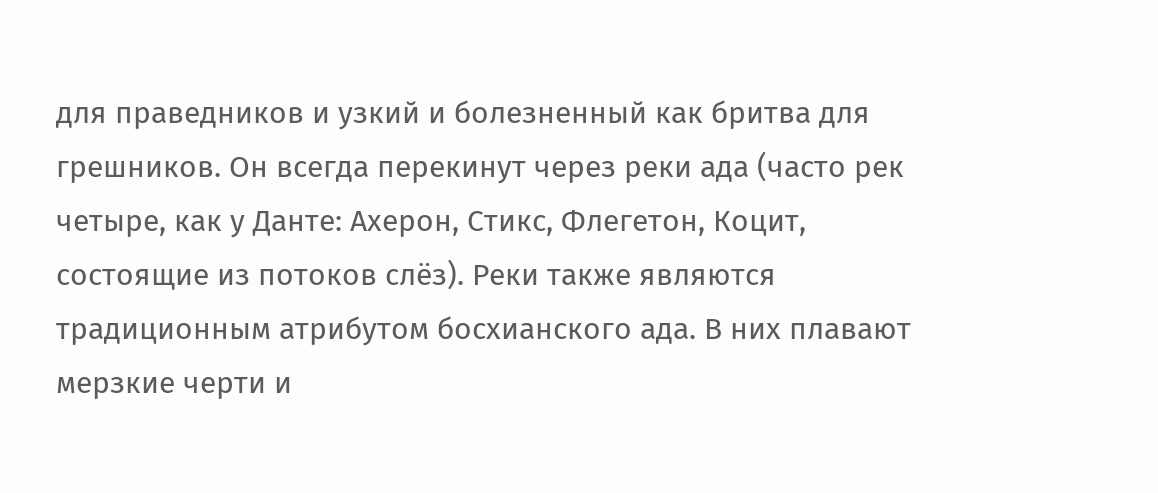для праведников и узкий и болезненный как бритва для грешников. Он всегда перекинут через реки ада (часто рек четыре, как у Данте: Ахерон, Стикс, Флегетон, Коцит, состоящие из потоков слёз). Реки также являются традиционным атрибутом босхианского ада. В них плавают мерзкие черти и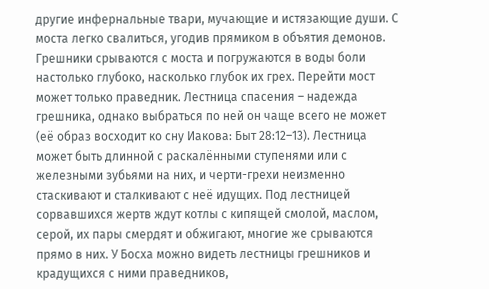другие инфернальные твари, мучающие и истязающие души. С моста легко свалиться, угодив прямиком в объятия демонов. Грешники срываются с моста и погружаются в воды боли настолько глубоко, насколько глубок их грех. Перейти мост может только праведник. Лестница спасения – надежда грешника, однако выбраться по ней он чаще всего не может (её образ восходит ко сну Иакова: Быт 28:12–13). Лестница может быть длинной с раскалёнными ступенями или с железными зубьями на них, и черти-грехи неизменно стаскивают и сталкивают с неё идущих. Под лестницей сорвавшихся жертв ждут котлы с кипящей смолой, маслом, серой, их пары смердят и обжигают, многие же срываются прямо в них. У Босха можно видеть лестницы грешников и крадущихся с ними праведников,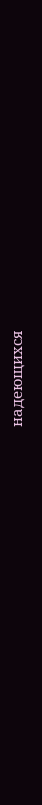надеющихся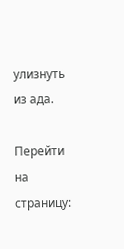улизнуть из ада.

Перейти на страницу: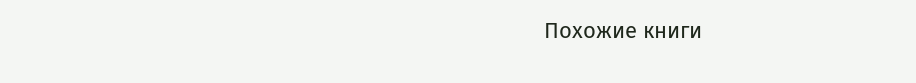Похожие книги